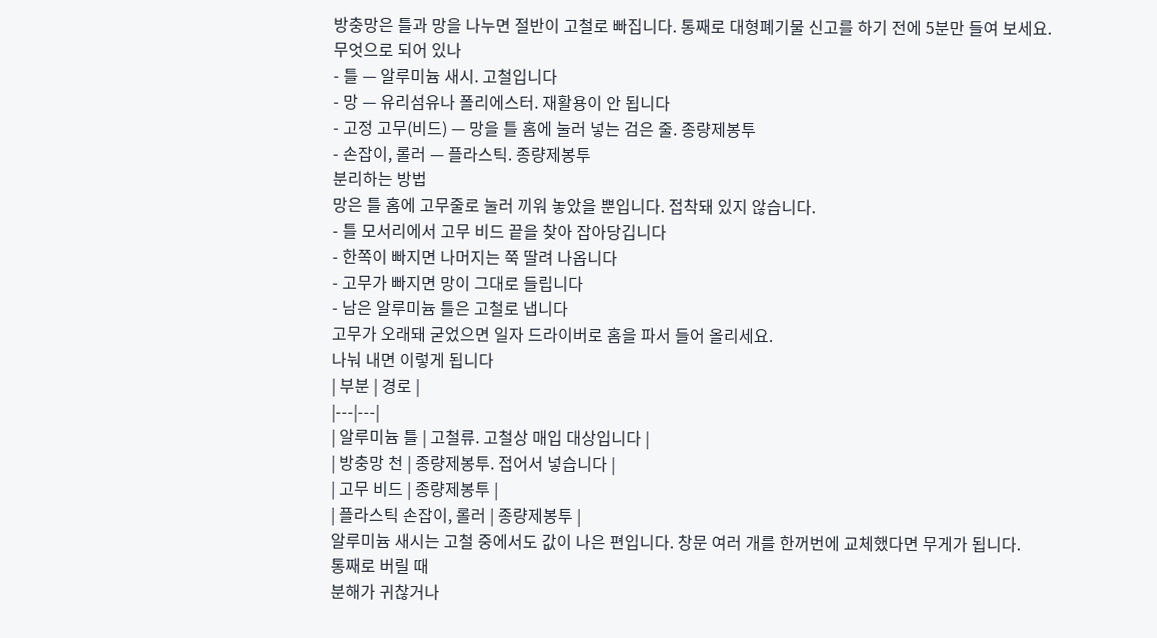방충망은 틀과 망을 나누면 절반이 고철로 빠집니다. 통째로 대형폐기물 신고를 하기 전에 5분만 들여 보세요.
무엇으로 되어 있나
- 틀 — 알루미늄 새시. 고철입니다
- 망 — 유리섬유나 폴리에스터. 재활용이 안 됩니다
- 고정 고무(비드) — 망을 틀 홈에 눌러 넣는 검은 줄. 종량제봉투
- 손잡이, 롤러 — 플라스틱. 종량제봉투
분리하는 방법
망은 틀 홈에 고무줄로 눌러 끼워 놓았을 뿐입니다. 접착돼 있지 않습니다.
- 틀 모서리에서 고무 비드 끝을 찾아 잡아당깁니다
- 한쪽이 빠지면 나머지는 쭉 딸려 나옵니다
- 고무가 빠지면 망이 그대로 들립니다
- 남은 알루미늄 틀은 고철로 냅니다
고무가 오래돼 굳었으면 일자 드라이버로 홈을 파서 들어 올리세요.
나눠 내면 이렇게 됩니다
| 부분 | 경로 |
|---|---|
| 알루미늄 틀 | 고철류. 고철상 매입 대상입니다 |
| 방충망 천 | 종량제봉투. 접어서 넣습니다 |
| 고무 비드 | 종량제봉투 |
| 플라스틱 손잡이, 롤러 | 종량제봉투 |
알루미늄 새시는 고철 중에서도 값이 나은 편입니다. 창문 여러 개를 한꺼번에 교체했다면 무게가 됩니다.
통째로 버릴 때
분해가 귀찮거나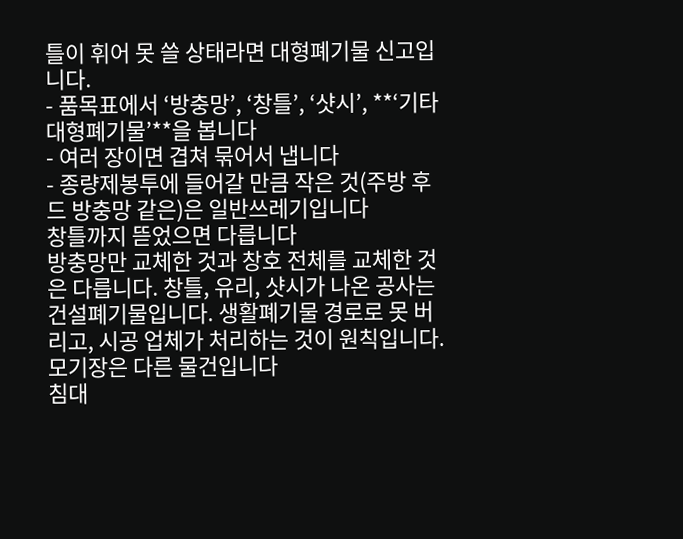틀이 휘어 못 쓸 상태라면 대형폐기물 신고입니다.
- 품목표에서 ‘방충망’, ‘창틀’, ‘샷시’, **‘기타 대형폐기물’**을 봅니다
- 여러 장이면 겹쳐 묶어서 냅니다
- 종량제봉투에 들어갈 만큼 작은 것(주방 후드 방충망 같은)은 일반쓰레기입니다
창틀까지 뜯었으면 다릅니다
방충망만 교체한 것과 창호 전체를 교체한 것은 다릅니다. 창틀, 유리, 샷시가 나온 공사는 건설폐기물입니다. 생활폐기물 경로로 못 버리고, 시공 업체가 처리하는 것이 원칙입니다.
모기장은 다른 물건입니다
침대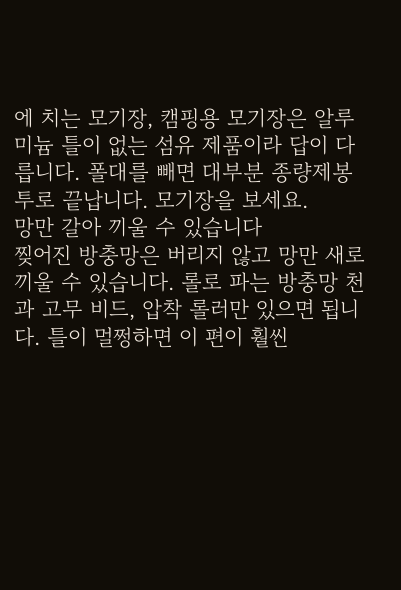에 치는 모기장, 캠핑용 모기장은 알루미늄 틀이 없는 섬유 제품이라 답이 다릅니다. 폴대를 빼면 대부분 종량제봉투로 끝납니다. 모기장을 보세요.
망만 갈아 끼울 수 있습니다
찢어진 방충망은 버리지 않고 망만 새로 끼울 수 있습니다. 롤로 파는 방충망 천과 고무 비드, 압착 롤러만 있으면 됩니다. 틀이 멀쩡하면 이 편이 훨씬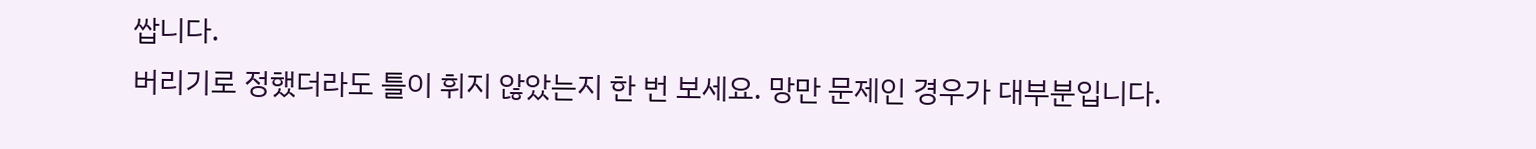쌉니다.
버리기로 정했더라도 틀이 휘지 않았는지 한 번 보세요. 망만 문제인 경우가 대부분입니다.